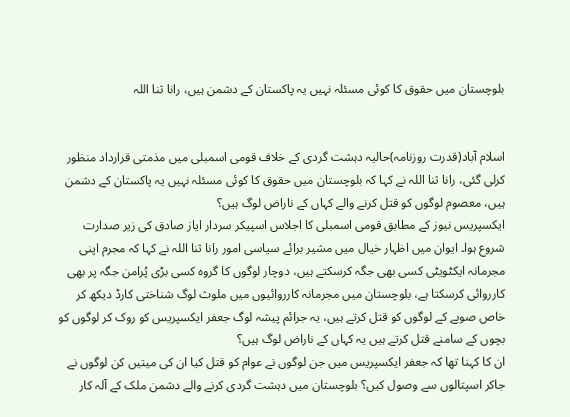بلوچستان میں حقوق کا کوئی مسئلہ نہیں یہ پاکستان کے دشمن ہیں، رانا ثنا اللہ


اسلام آباد(قدرت روزنامہ)حالیہ دہشت گردی کے خلاف قومی اسمبلی میں مذمتی قرارداد منظور کرلی گئی، رانا ثنا اللہ نے کہا کہ بلوچستان میں حقوق کا کوئی مسئلہ نہیں یہ پاکستان کے دشمن ہیں، معصوم لوگوں کو قتل کرنے والے کہاں کے ناراض لوگ ہیں؟
ایکسپریس نیوز کے مطابق قومی اسمبلی کا اجلاس اسپیکر سردار ایاز صادق کی زیر صدارت شروع ہوا۔ ایوان میں اظہار خیال میں مشیر برائے سیاسی امور رانا ثنا اللہ نے کہا کہ مجرم اپنی مجرمانہ ایکٹویٹی کسی بھی جگہ کرسکتے ہیں، دوچار لوگوں کا گروہ کسی بڑی پُرامن جگہ پر بھی کارروائی کرسکتا ہے، بلوچستان میں مجرمانہ کارروائیوں میں ملوث لوگ شناختی کارڈ دیکھ کر خاص صوبے کے لوگوں کو قتل کرتے ہیں، یہ جرائم پیشہ لوگ جعفر ایکسپریس کو روک کر لوگوں کو بچوں کے سامنے قتل کرتے ہیں یہ کہاں کے ناراض لوگ ہیں؟
ان کا کہنا تھا کہ جعفر ایکسپریس میں جن لوگوں نے عوام کو قتل کیا ان کی میتیں کن لوگوں نے جاکر اسپتالوں سے وصول کیں؟ بلوچستان میں دہشت گردی کرنے والے دشمن ملک کے آلہ کار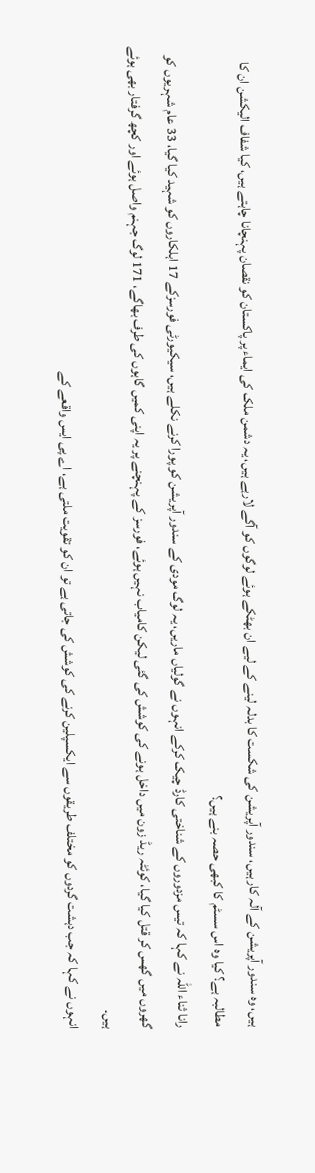ہیں، وہ سندور آپریشن کے آلہ کار ہیں، سندور آپریشن کی شکست کا بدلہ لینے کے لیے ان بھٹکے ہوئے لوگوں کو آگے لارہے ہیں، یہ دشمن ملک کی ایماء پر پاکستان کو نقصان پہنچانا چاہتے ہیں، کیا شفاف الیکشن ان کا مطالبہ ہے؟ کیا وہ اس سسٹم کا کبھی حصہ بنے ہیں؟
رانا ثناء اللہ نے کہا کہ تیس مزدوروں کے شناختی کارڈ چیک کرکے انہوں نے گولیاں ماریں، یہ لوگ مودی کے سندور آپریشن کو پورا کرنے نکلے ہیں، سیکیورٹی فورسزکے 17 اہلکاروں کو شہید کیا گیا، 33 عام شہریوں کو گھروں میں گھس کر قتل کیا گیا، کوئٹہ ریڈ زون میں داخل ہونے کی کوشش کی گئی لیکن کامیاب نہیں ہوئے، فورسز کے پہنچنے پر یہ اپنی کمیں گاہوں کی طرف بھاگے، 171 لوگ جہنم واصل ہوئے اور کچھ گرفتار بھی ہوئے ہیں۔
انہوں نے کہا کہ جب دہشت گردوں کو مختلف طریقوں سے ایکسپلین کرنے کی کوشش کی جاتی ہے تو ان کو تقویت ملتی ہے، اے پی ایس واقعے کے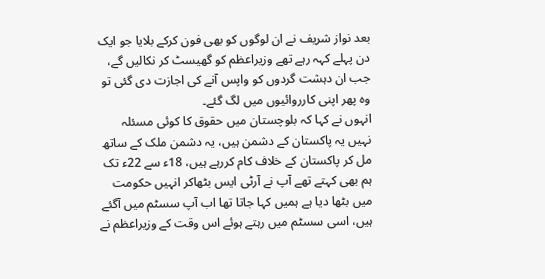بعد نواز شریف نے ان لوگوں کو بھی فون کرکے بلایا جو ایک دن پہلے کہہ رہے تھے وزیراعظم کو گھیسٹ کر نکالیں گے، جب ان دہشت گردوں کو واپس آنے کی اجازت دی گئی تو وہ پھر اپنی کارروائیوں میں لگ گئے۔
انہوں نے کہا کہ بلوچستان میں حقوق کا کوئی مسئلہ نہیں یہ پاکستان کے دشمن ہیں، یہ دشمن ملک کے ساتھ مل کر پاکستان کے خلاف کام کررہے ہیں، 18ء سے 22ء تک ہم بھی کہتے تھے آپ نے آرٹی ایس بٹھاکر انہیں حکومت میں بٹھا دیا ہے ہمیں کہا جاتا تھا اب آپ سسٹم میں آگئے ہیں، اسی سسٹم میں رہتے ہوئے اس وقت کے وزیراعظم نے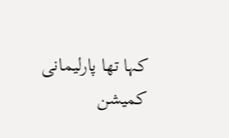کہا تھا پارلیمانی کمیشن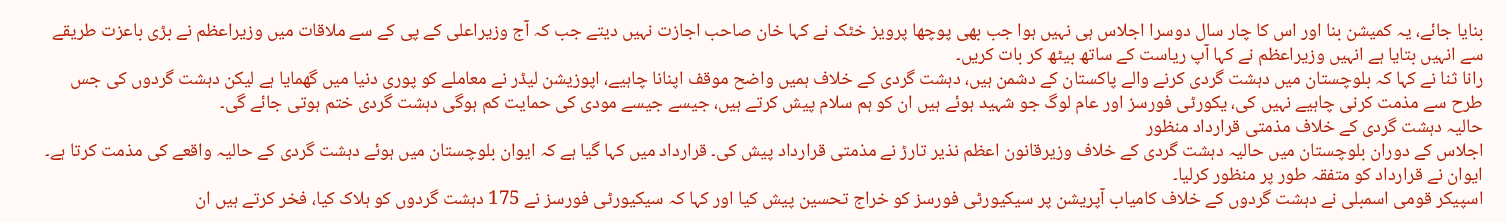بنایا جائے، یہ کمیشن بنا اور اس کا چار سال دوسرا اجلاس ہی نہیں ہوا جب بھی پوچھا پرویز خٹک نے کہا خان صاحب اجازت نہیں دیتے جب کہ آج وزیراعلی کے پی کے سے ملاقات میں وزیراعظم نے بڑی باعزت طریقے سے انہیں بتایا ہے انہیں وزیراعظم نے کہا آپ ریاست کے ساتھ بیٹھ کر بات کریں۔
رانا ثنا نے کہا کہ بلوچستان میں دہشت گردی کرنے والے پاکستان کے دشمن ہیں، دہشت گردی کے خلاف ہمیں واضح موقف اپنانا چاہیے، اپوزیشن لیڈر نے معاملے کو پوری دنیا میں گھمایا ہے لیکن دہشت گردوں کی جس طرح سے مذمت کرنی چاہیے نہیں کی، یکورٹی فورسز اور عام لوگ جو شہید ہوئے ہیں ان کو ہم سلام پیش کرتے ہیں، جیسے جیسے مودی کی حمایت کم ہوگی دہشت گردی ختم ہوتی جائے گی۔
حالیہ دہشت گردی کے خلاف مذمتی قرارداد منظور
اجلاس کے دوران بلوچستان میں حالیہ دہشت گردی کے خلاف وزیرقانون اعظم نذیر تارڑ نے مذمتی قرارداد پیش کی۔ قرارداد میں کہا گیا ہے کہ ایوان بلوچستان میں ہوئے دہشت گردی کے حالیہ واقعے کی مذمت کرتا ہے۔ ایوان نے قرارداد کو متفقہ طور پر منظور کرلیا۔
اسپیکر قومی اسمبلی نے دہشت گردوں کے خلاف کامیاب آپریشن پر سیکیورٹی فورسز کو خراج تحسین پیش کیا اور کہا کہ سیکیورٹی فورسز نے 175 دہشت گردوں کو ہلاک کیا، فخر کرتے ہیں ان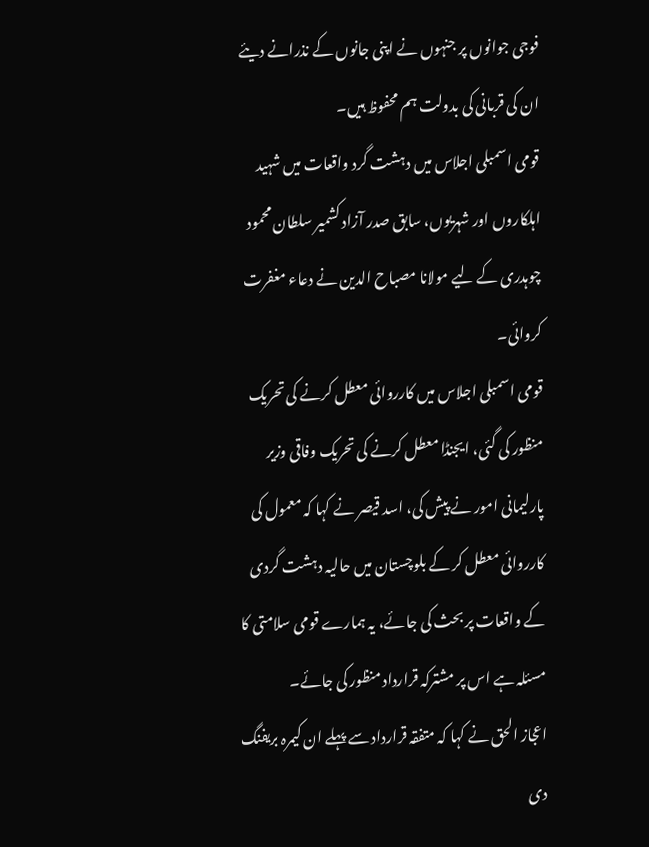فوجی جوانوں پر جنہوں نے اپنی جانوں کے نذرانے دیئے ان کی قربانی کی بدولت ہم محفوظ ہیں۔
قومی اسمبلی اجلاس میں دہشت گرد واقعات میں شہید اہلکاروں اور شہریوں، سابق صدر آزاد کشمیر سلطان محمود چوہدری کے لیے مولانا مصباح الدین نے دعاء مغفرت کروائی۔
قومی اسمبلی اجلاس میں کارروائی معطل کرنے کی تحریک منظور کی گئی، ایجنڈا معطل کرنے کی تحریک وفاقی وزیر پارلیمانی امور نے پیش کی، اسد قیصر نے کہا کہ معمول کی کارروائی معطل کر کے بلوچستان میں حالیہ دہشت گردی کے واقعات پر بحث کی جائے، یہ ہمارے قومی سلامتی کا مسئلہ ہے اس پر مشترکہ قرارداد منظور کی جائے۔
اعجاز الحق نے کہا کہ متفقہ قرارداد سے پہلے ان کیمرہ بریفنگ دی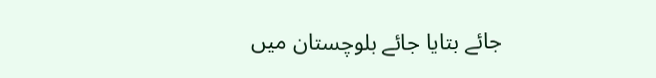جائے بتایا جائے بلوچستان میں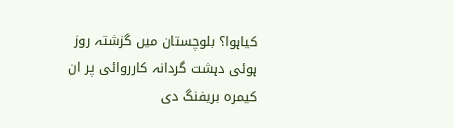کیاہوا؟ بلوچستان میں گزشتہ روز ہوئی دہشت گردانہ کارروائی پر ان کیمرہ بریفنگ دی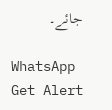جائے۔

WhatsApp
Get Alert